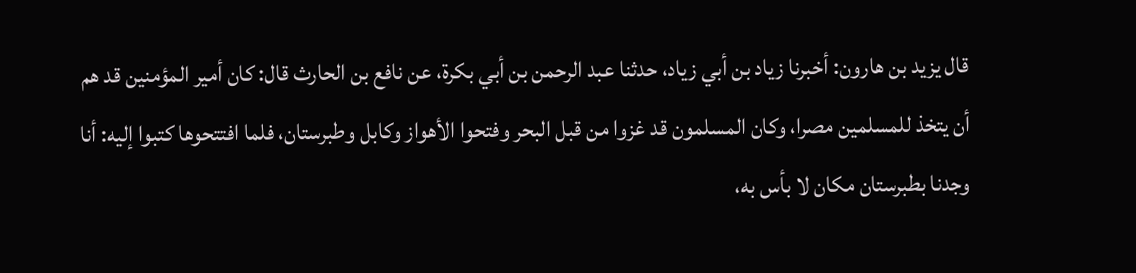قال يزيد بن هارون: أخبرنا زياد بن أبي زياد، حدثنا عبد الرحمن بن أبي بكرة، عن نافع بن الحارث قال: كان أمير المؤمنين قد هم أن يتخذ للمسلمين مصرا، وكان المسلمون قد غزوا من قبل البحر وفتحوا الأهواز وكابل وطبرستان، فلما افتتحوها كتبوا إليه: أنا وجدنا بطبرستان مكان لا بأس به،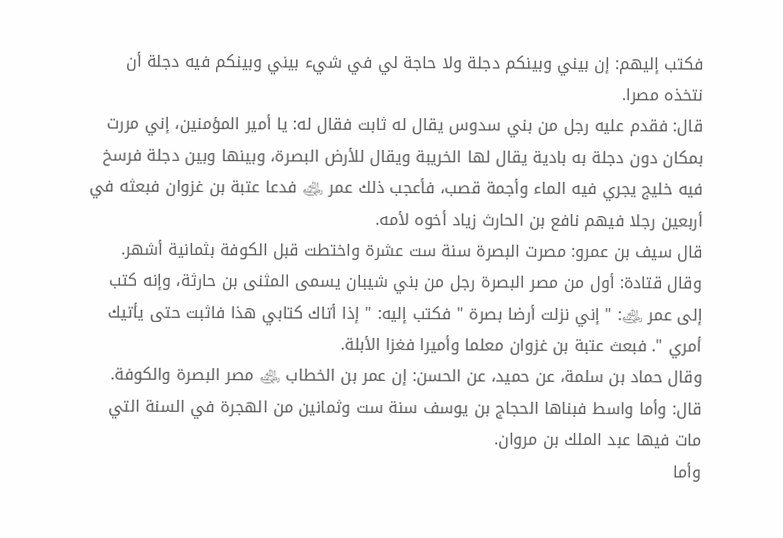فكتب إليهم: إن بيني وبينكم دجلة ولا حاجة لي في شيء بيني وبينكم فيه دجلة أن نتخذه مصرا.
قال: فقدم عليه رجل من بني سدوس يقال له ثابت فقال له: يا أمير المؤمنين، إني مررت بمكان دون دجلة به بادية يقال لها الخريبة ويقال للأرض البصرة، وبينها وبين دجلة فرسخ فيه خليج يجري فيه الماء وأجمة قصب، فأعجب ذلك عمر ﵁ فدعا عتبة بن غزوان فبعثه في أربعين رجلا فيهم نافع بن الحارث زياد أخوه لأمه.
قال سيف بن عمرو: مصرت البصرة سنة ست عشرة واختطت قبل الكوفة بثمانية أشهر. وقال قتادة: أول من مصر البصرة رجل من بني شيبان يسمى المثنى بن حارثة، وإنه كتب إلى عمر ﵁: " إني نزلت أرضا بصرة " فكتب إليه: " إذا أتاك كتابي هذا فاثبت حتى يأتيك أمري ". فبعث عتبة بن غزوان معلما وأميرا فغزا الأبلة.
وقال حماد بن سلمة، عن حميد، عن الحسن: إن عمر بن الخطاب ﵁ مصر البصرة والكوفة.
قال: وأما واسط فبناها الحجاج بن يوسف سنة ست وثمانين من الهجرة في السنة التي مات فيها عبد الملك بن مروان.
وأما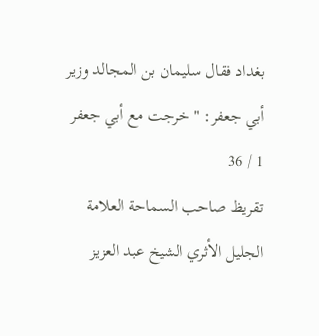بغداد فقال سليمان بن المجالد وزير أبي جعفر: " خرجت مع أبي جعفر
1 / 36
تقريظ صاحب السماحة العلامة الجليل الأثري الشيخ عبد العزيز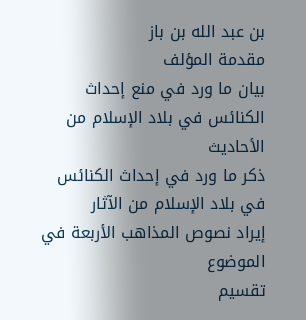بن عبد الله بن باز
مقدمة المؤلف
بيان ما ورد في منع إحداث الكنائس في بلاد الإسلام من الأحاديث
ذكر ما ورد في إحداث الكنائس في بلاد الإسلام من الآثار
إيراد نصوص المذاهب الأربعة في الموضوع
تقسيم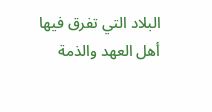البلاد التي تفرق فيها أهل العهد والذمة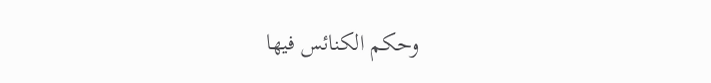وحكم الكنائس فيها